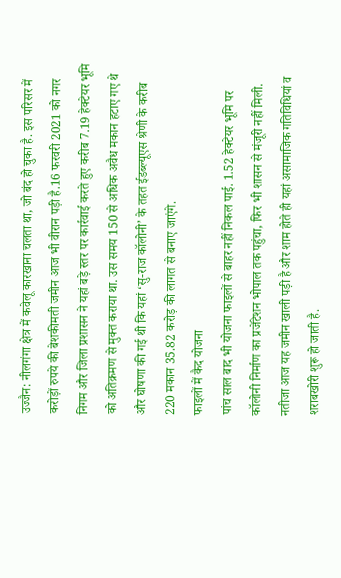उज्जैन: नीलगंगा क्षेत्र में कवेलू कारखाना चलता था, जो बंद हो चुका है. इस परिसर में करोड़ों रुपये की बेशकीमती जमीन आज भी वीरान पड़ी है.16 फरवरी 2021 को नगर निगम और जिला प्रशासन ने यहां बड़े स्तर पर कार्रवाई करते हुए करीब 7.19 हेक्टेयर भूमि को अतिक्रमण से मुक्त कराया था. उस समय 150 से अधिक अवैध मकान हटाए गए थे और घोषणा की गई थी कि यहां ‘सु-राज कॉलोनी’ के तहत ईडब्ल्यूएस श्रेणी के करीब 220 मकान 35.82 करोड़ की लागत से बनाए जाएंगे.
फाइलों में कैद योजना
पांच साल बाद भी योजना फाइलों से बाहर नहीं निकल पाई. 1.52 हेक्टेयर भूमि पर कॉलोनी निर्माण का प्रजेंटेशन भोपाल तक पहुंचा, फिर भी शासन से मंजूरी नहीं मिली. नतीजा आज यह जमीन खाली पड़ी है और शाम होते ही यहां असामाजिक गतिविधियां व शराबखोरी शुरू हो जाती है.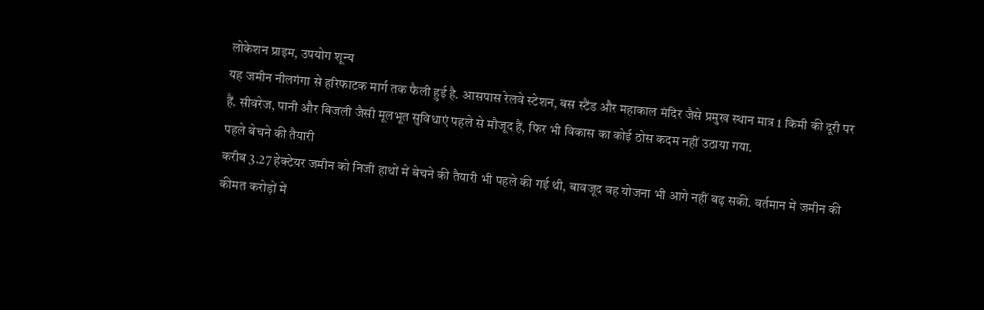लोकेशन प्राइम, उपयोग शून्य
यह जमीन नीलगंगा से हरिफाटक मार्ग तक फैली हुई है. आसपास रेलवे स्टेशन, बस स्टैंड और महाकाल मंदिर जैसे प्रमुख स्थान मात्र 1 किमी की दूरी पर हैं. सीवरेज, पानी और बिजली जैसी मूलभूत सुविधाएं पहले से मौजूद हैं, फिर भी विकास का कोई ठोस कदम नहीं उठाया गया.
पहले बेचने की तैयारी
करीब 3.27 हेक्टेयर जमीन को निजी हाथों में बेचने की तैयारी भी पहले की गई थी, बावजूद वह योजना भी आगे नहीं बढ़ सकी. वर्तमान में जमीन की कीमत करोड़ों में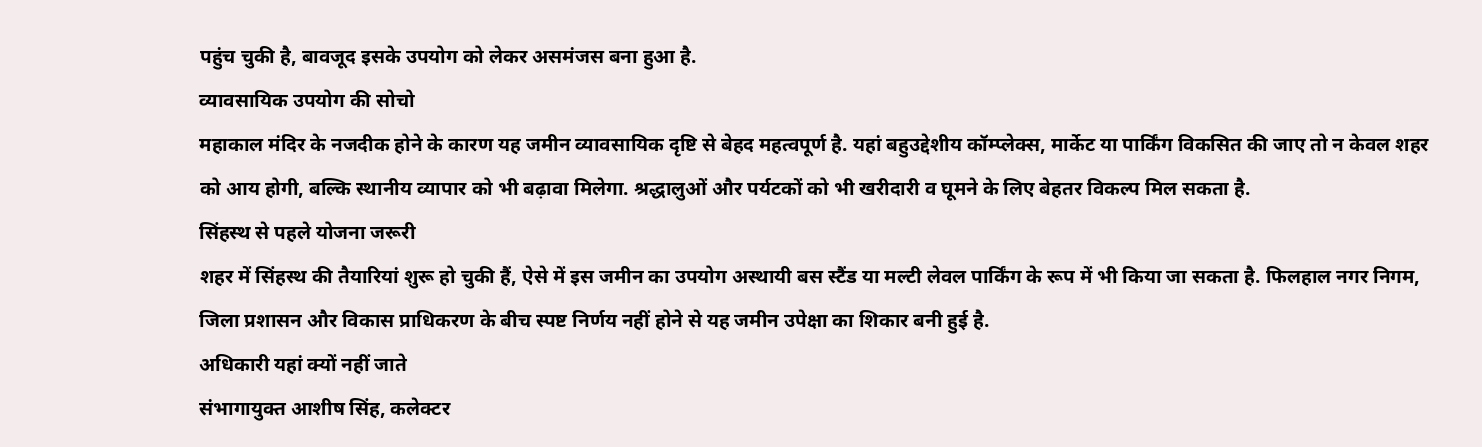पहुंच चुकी है, बावजूद इसके उपयोग को लेकर असमंजस बना हुआ है.
व्यावसायिक उपयोग की सोचो
महाकाल मंदिर के नजदीक होने के कारण यह जमीन व्यावसायिक दृष्टि से बेहद महत्वपूर्ण है. यहां बहुउद्देशीय कॉम्प्लेक्स, मार्केट या पार्किंग विकसित की जाए तो न केवल शहर को आय होगी, बल्कि स्थानीय व्यापार को भी बढ़ावा मिलेगा. श्रद्धालुओं और पर्यटकों को भी खरीदारी व घूमने के लिए बेहतर विकल्प मिल सकता है.
सिंहस्थ से पहले योजना जरूरी
शहर में सिंहस्थ की तैयारियां शुरू हो चुकी हैं, ऐसे में इस जमीन का उपयोग अस्थायी बस स्टैंड या मल्टी लेवल पार्किंग के रूप में भी किया जा सकता है. फिलहाल नगर निगम, जिला प्रशासन और विकास प्राधिकरण के बीच स्पष्ट निर्णय नहीं होने से यह जमीन उपेक्षा का शिकार बनी हुई है.
अधिकारी यहां क्यों नहीं जाते
संभागायुक्त आशीष सिंह, कलेक्टर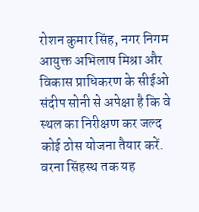रोशन कुमार सिंह, नगर निगम आयुक्त अभिलाष मिश्रा और विकास प्राधिकरण के सीईओ संदीप सोनी से अपेक्षा है कि वे स्थल का निरीक्षण कर जल्द कोई ठोस योजना तैयार करें. वरना सिंहस्थ तक यह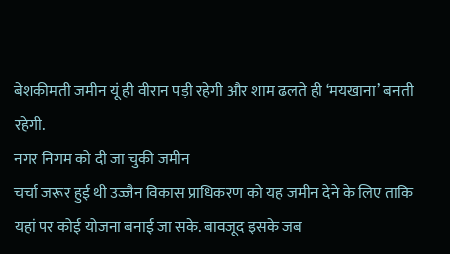बेशकीमती जमीन यूं ही वीरान पड़ी रहेगी और शाम ढलते ही ‘मयखाना’ बनती रहेगी.
नगर निगम को दी जा चुकी जमीन
चर्चा जरूर हुई थी उज्जैन विकास प्राधिकरण को यह जमीन देने के लिए ताकि यहां पर कोई योजना बनाई जा सके. बावजूद इसके जब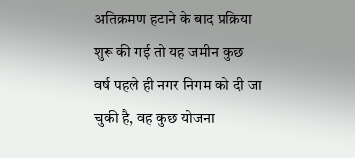अतिक्रमण हटाने के बाद प्रक्रिया शुरू की गई तो यह जमीन कुछ वर्ष पहले ही नगर निगम को दी जा चुकी है, वह कुछ योजना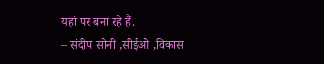यहां पर बना रहे हैं.
– संदीप सोनी ,सीईओ ,विकास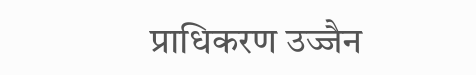प्राधिकरण उज्जैन